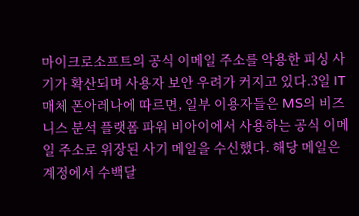마이크로소프트의 공식 이메일 주소를 악용한 피싱 사기가 확산되며 사용자 보안 우려가 커지고 있다.3일 IT매체 폰아레나에 따르면, 일부 이용자들은 MS의 비즈니스 분석 플랫폼 파워 비아이에서 사용하는 공식 이메일 주소로 위장된 사기 메일을 수신했다. 해당 메일은 계정에서 수백달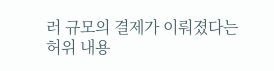러 규모의 결제가 이뤄졌다는 허위 내용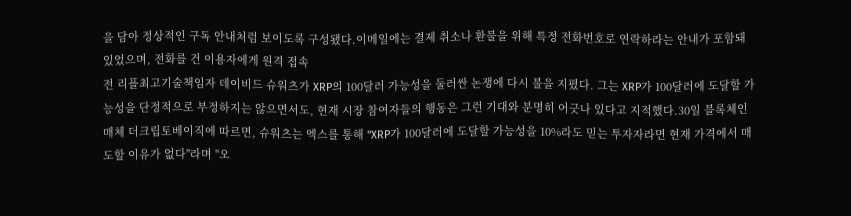을 담아 정상적인 구독 안내처럼 보이도록 구성됐다.이메일에는 결제 취소나 환불을 위해 특정 전화번호로 연락하라는 안내가 포함돼 있었으며, 전화를 건 이용자에게 원격 접속
전 리플최고기술책임자 데이비드 슈워츠가 XRP의 100달러 가능성을 둘러싼 논쟁에 다시 불을 지폈다. 그는 XRP가 100달러에 도달할 가능성을 단정적으로 부정하지는 않으면서도, 현재 시장 참여자들의 행동은 그런 기대와 분명히 어긋나 있다고 지적했다.30일 블록체인 매체 더크립토베이직에 따르면, 슈워츠는 엑스를 통해 "XRP가 100달러에 도달할 가능성을 10%라도 믿는 투자자라면 현재 가격에서 매도할 이유가 없다"라며 "오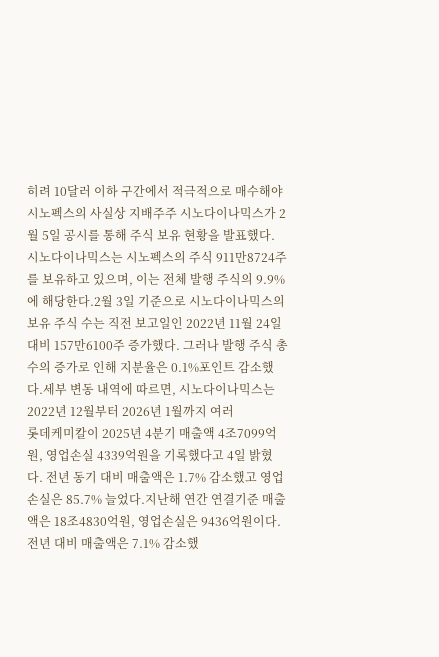히려 10달러 이하 구간에서 적극적으로 매수해야
시노펙스의 사실상 지배주주 시노다이나믹스가 2월 5일 공시를 통해 주식 보유 현황을 발표했다. 시노다이나믹스는 시노펙스의 주식 911만8724주를 보유하고 있으며, 이는 전체 발행 주식의 9.9%에 해당한다.2월 3일 기준으로 시노다이나믹스의 보유 주식 수는 직전 보고일인 2022년 11월 24일 대비 157만6100주 증가했다. 그러나 발행 주식 총수의 증가로 인해 지분율은 0.1%포인트 감소했다.세부 변동 내역에 따르면, 시노다이나믹스는 2022년 12월부터 2026년 1월까지 여러
롯데케미칼이 2025년 4분기 매출액 4조7099억원, 영업손실 4339억원을 기록했다고 4일 밝혔다. 전년 동기 대비 매출액은 1.7% 감소했고 영업손실은 85.7% 늘었다.지난해 연간 연결기준 매출액은 18조4830억원, 영업손실은 9436억원이다. 전년 대비 매출액은 7.1% 감소했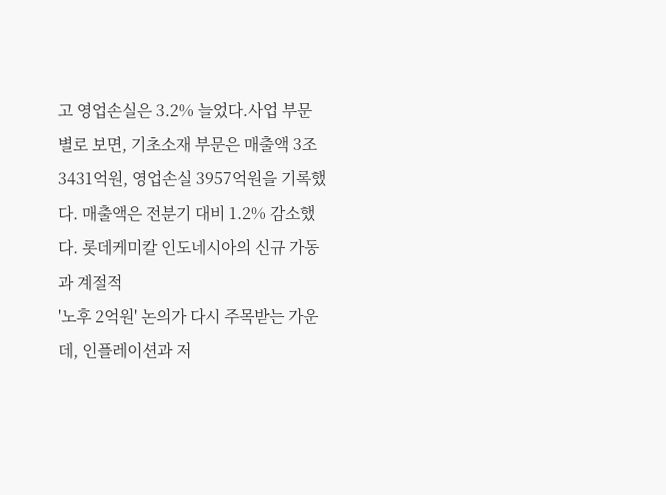고 영업손실은 3.2% 늘었다.사업 부문 별로 보면, 기초소재 부문은 매출액 3조3431억원, 영업손실 3957억원을 기록했다. 매출액은 전분기 대비 1.2% 감소했다. 롯데케미칼 인도네시아의 신규 가동과 계절적
'노후 2억원' 논의가 다시 주목받는 가운데, 인플레이션과 저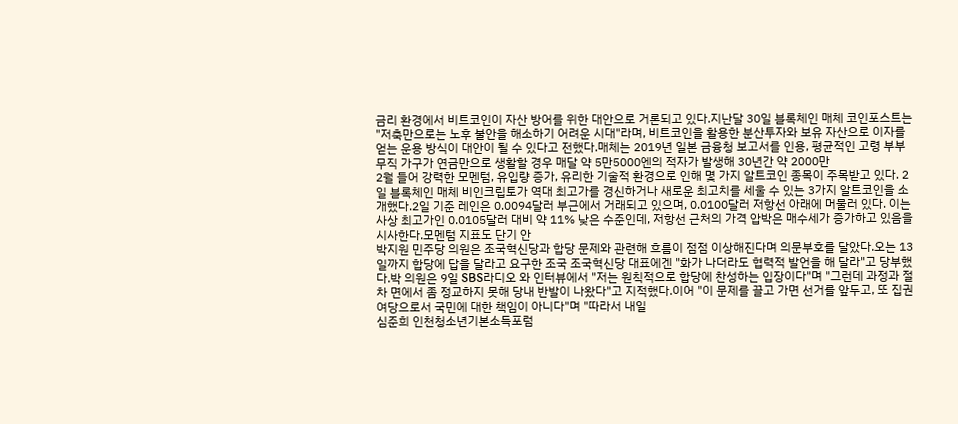금리 환경에서 비트코인이 자산 방어를 위한 대안으로 거론되고 있다.지난달 30일 블록체인 매체 코인포스트는 "저축만으로는 노후 불안을 해소하기 어려운 시대"라며, 비트코인을 활용한 분산투자와 보유 자산으로 이자를 얻는 운용 방식이 대안이 될 수 있다고 전했다.매체는 2019년 일본 금융청 보고서를 인용, 평균적인 고령 부부 무직 가구가 연금만으로 생활할 경우 매달 약 5만5000엔의 적자가 발생해 30년간 약 2000만
2월 들어 강력한 모멘텀, 유입량 증가, 유리한 기술적 환경으로 인해 몇 가지 알트코인 종목이 주목받고 있다. 2일 블록체인 매체 비인크립토가 역대 최고가를 경신하거나 새로운 최고치를 세울 수 있는 3가지 알트코인을 소개했다.2일 기준 레인은 0.0094달러 부근에서 거래되고 있으며, 0.0100달러 저항선 아래에 머물러 있다. 이는 사상 최고가인 0.0105달러 대비 약 11% 낮은 수준인데, 저항선 근처의 가격 압박은 매수세가 증가하고 있음을 시사한다.모멘텀 지표도 단기 안
박지원 민주당 의원은 조국혁신당과 합당 문제와 관련해 흐름이 점점 이상해진다며 의문부호를 달았다.오는 13일까지 합당에 답을 달라고 요구한 조국 조국혁신당 대표에겐 "화가 나더라도 협력적 발언을 해 달라"고 당부했다.박 의원은 9일 SBS라디오 와 인터뷰에서 "저는 원칙적으로 합당에 찬성하는 입장이다"며 "그런데 과정과 절차 면에서 좀 정교하지 못해 당내 반발이 나왔다"고 지적했다.이어 "이 문제를 끌고 가면 선거를 앞두고, 또 집권 여당으로서 국민에 대한 책임이 아니다"며 "따라서 내일
심준희 인천청소년기본소득포럼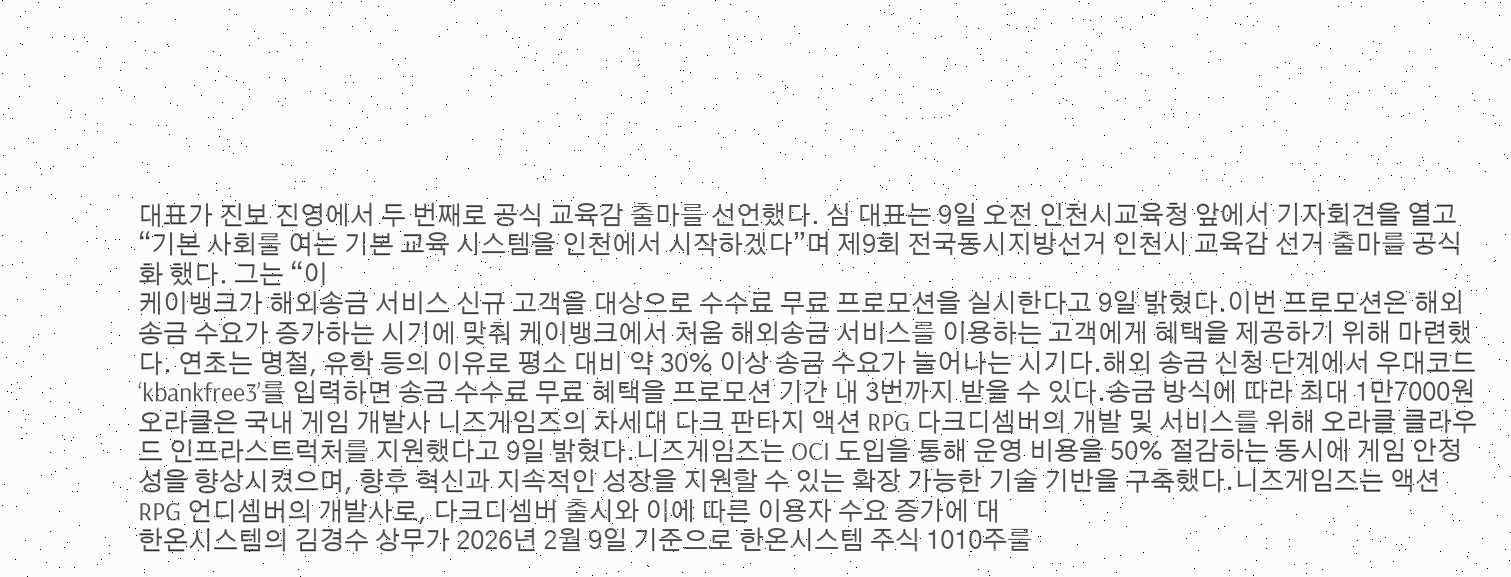대표가 진보 진영에서 두 번째로 공식 교육감 출마를 선언했다. 심 대표는 9일 오전 인천시교육청 앞에서 기자회견을 열고 “기본 사회를 여는 기본 교육 시스템을 인천에서 시작하겠다”며 제9회 전국동시지방선거 인천시 교육감 선거 출마를 공식화 했다. 그는 “이
케이뱅크가 해외송금 서비스 신규 고객을 대상으로 수수료 무료 프로모션을 실시한다고 9일 밝혔다.이번 프로모션은 해외송금 수요가 증가하는 시기에 맞춰 케이뱅크에서 처음 해외송금 서비스를 이용하는 고객에게 혜택을 제공하기 위해 마련했다. 연초는 명절, 유학 등의 이유로 평소 대비 약 30% 이상 송금 수요가 늘어나는 시기다.해외 송금 신청 단계에서 우대코드 ‘kbankfree3’를 입력하면 송금 수수료 무료 혜택을 프로모션 기간 내 3번까지 받을 수 있다.송금 방식에 따라 최대 1만7000원
오라클은 국내 게임 개발사 니즈게임즈의 차세대 다크 판타지 액션 RPG 다크디셈버의 개발 및 서비스를 위해 오라클 클라우드 인프라스트럭처를 지원했다고 9일 밝혔다.니즈게임즈는 OCI 도입을 통해 운영 비용을 50% 절감하는 동시에 게임 안정성을 향상시켰으며, 향후 혁신과 지속적인 성장을 지원할 수 있는 확장 가능한 기술 기반을 구축했다.니즈게임즈는 액션 RPG 언디셈버의 개발사로, 다크디셈버 출시와 이에 따른 이용자 수요 증가에 대
한온시스템의 김경수 상무가 2026년 2월 9일 기준으로 한온시스템 주식 1010주를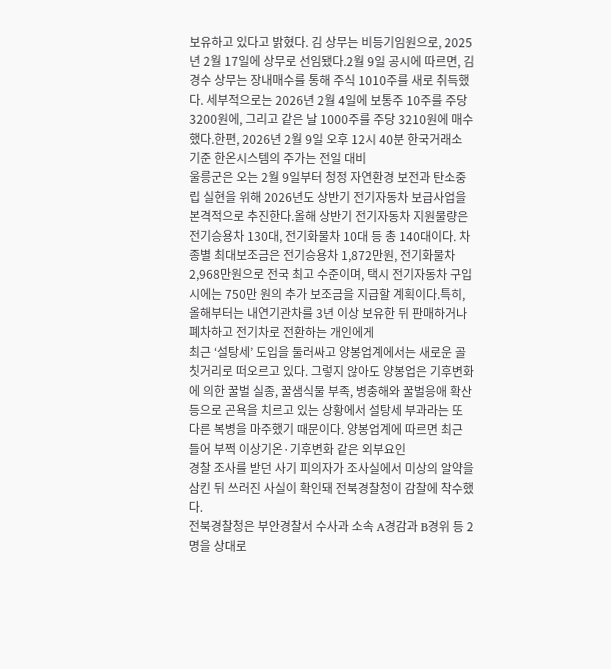보유하고 있다고 밝혔다. 김 상무는 비등기임원으로, 2025년 2월 17일에 상무로 선임됐다.2월 9일 공시에 따르면, 김경수 상무는 장내매수를 통해 주식 1010주를 새로 취득했다. 세부적으로는 2026년 2월 4일에 보통주 10주를 주당 3200원에, 그리고 같은 날 1000주를 주당 3210원에 매수했다.한편, 2026년 2월 9일 오후 12시 40분 한국거래소 기준 한온시스템의 주가는 전일 대비
울릉군은 오는 2월 9일부터 청정 자연환경 보전과 탄소중립 실현을 위해 2026년도 상반기 전기자동차 보급사업을 본격적으로 추진한다.올해 상반기 전기자동차 지원물량은 전기승용차 130대, 전기화물차 10대 등 총 140대이다. 차종별 최대보조금은 전기승용차 1,872만원, 전기화물차 2,968만원으로 전국 최고 수준이며, 택시 전기자동차 구입 시에는 750만 원의 추가 보조금을 지급할 계획이다.특히, 올해부터는 내연기관차를 3년 이상 보유한 뒤 판매하거나 폐차하고 전기차로 전환하는 개인에게
최근 ‘설탕세’ 도입을 둘러싸고 양봉업계에서는 새로운 골칫거리로 떠오르고 있다. 그렇지 않아도 양봉업은 기후변화에 의한 꿀벌 실종, 꿀샘식물 부족, 병충해와 꿀벌응애 확산 등으로 곤욕을 치르고 있는 상황에서 설탕세 부과라는 또 다른 복병을 마주했기 때문이다. 양봉업계에 따르면 최근 들어 부쩍 이상기온·기후변화 같은 외부요인
경찰 조사를 받던 사기 피의자가 조사실에서 미상의 알약을 삼킨 뒤 쓰러진 사실이 확인돼 전북경찰청이 감찰에 착수했다.
전북경찰청은 부안경찰서 수사과 소속 A경감과 B경위 등 2명을 상대로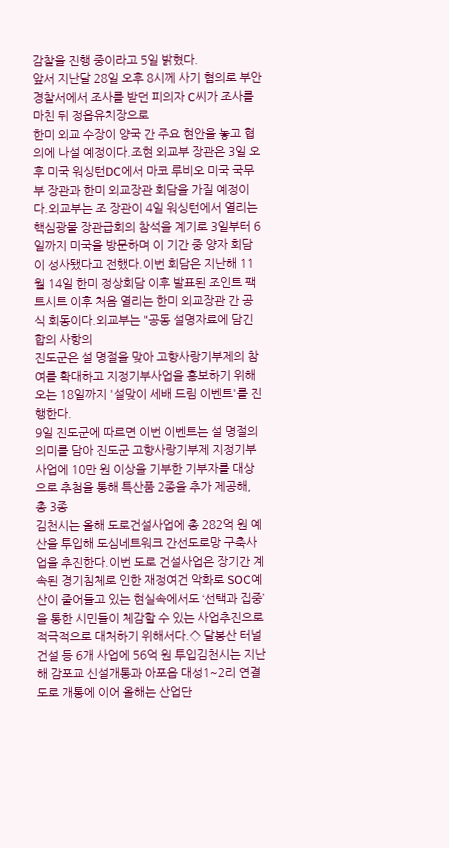감찰을 진행 중이라고 5일 밝혔다.
앞서 지난달 28일 오후 8시께 사기 혐의로 부안경찰서에서 조사를 받던 피의자 C씨가 조사를 마친 뒤 정읍유치장으로
한미 외교 수장이 양국 간 주요 현안을 놓고 협의에 나설 예정이다.조현 외교부 장관은 3일 오후 미국 워싱턴DC에서 마코 루비오 미국 국무부 장관과 한미 외교장관 회담을 가질 예정이다.외교부는 조 장관이 4일 워싱턴에서 열리는 핵심광물 장관급회의 참석을 계기로 3일부터 6일까지 미국을 방문하며 이 기간 중 양자 회담이 성사됐다고 전했다.이번 회담은 지난해 11월 14일 한미 정상회담 이후 발표된 조인트 팩트시트 이후 처음 열리는 한미 외교장관 간 공식 회동이다.외교부는 "공동 설명자료에 담긴 합의 사항의
진도군은 설 명절을 맞아 고향사랑기부제의 참여를 확대하고 지정기부사업을 홍보하기 위해 오는 18일까지 '설맞이 세배 드림 이벤트'를 진행한다.
9일 진도군에 따르면 이번 이벤트는 설 명절의 의미를 담아 진도군 고향사랑기부제 지정기부사업에 10만 원 이상을 기부한 기부자를 대상으로 추첨을 통해 특산품 2종을 추가 제공해, 총 3종
김천시는 올해 도로건설사업에 총 282억 원 예산을 투입해 도심네트워크 간선도로망 구축사업을 추진한다.이번 도로 건설사업은 장기간 계속된 경기침체로 인한 재정여건 악화로 SOC예산이 줄어들고 있는 현실속에서도 ‘선택과 집중’을 통한 시민들이 체감할 수 있는 사업추진으로 적극적으로 대처하기 위해서다.◇ 달봉산 터널 건설 등 6개 사업에 56억 원 투입김천시는 지난해 감포교 신설개통과 아포읍 대성1~2리 연결도로 개통에 이어 올해는 산업단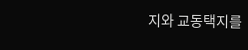지와 교동택지를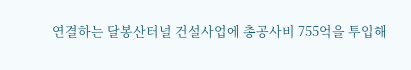연결하는 달봉산터널 건설사업에 총공사비 755억을 투입해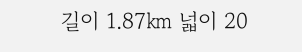길이 1.87㎞ 넓이 20